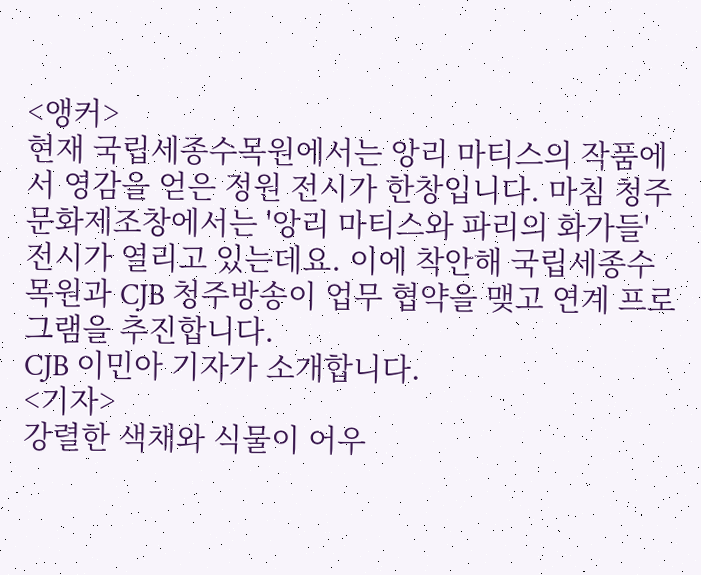<앵커>
현재 국립세종수목원에서는 앙리 마티스의 작품에서 영감을 얻은 정원 전시가 한창입니다. 마침 청주문화제조창에서는 '앙리 마티스와 파리의 화가들' 전시가 열리고 있는데요. 이에 착안해 국립세종수목원과 CJB 청주방송이 업무 협약을 맺고 연계 프로그램을 추진합니다.
CJB 이민아 기자가 소개합니다.
<기자>
강렬한 색채와 식물이 어우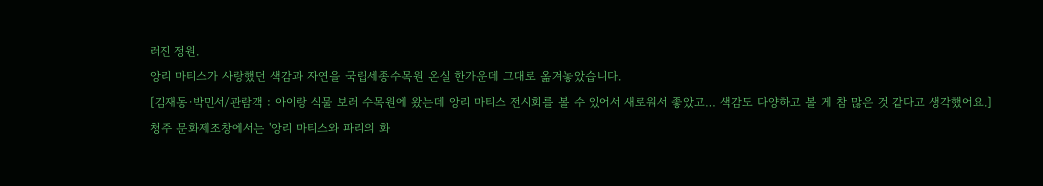러진 정원.
앙리 마티스가 사랑했던 색감과 자연을 국립세종수목원 온실 한가운데 그대로 옮겨놓았습니다.
[김재동·박민서/관람객 : 아이랑 식물 보러 수목원에 왔는데 앙리 마티스 전시회를 볼 수 있어서 새로워서 좋았고… 색감도 다양하고 볼 게 참 많은 것 같다고 생각했어요.]
청주 문화제조창에서는 '앙리 마티스와 파리의 화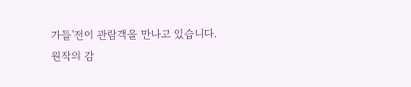가들'전이 관람객을 만나고 있습니다.
원작의 감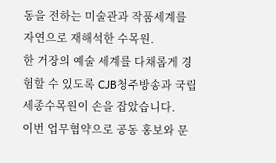동을 전하는 미술관과 작품세계를 자연으로 재해석한 수목원.
한 거장의 예술 세계를 다채롭게 경험할 수 있도록 CJB청주방송과 국립세종수목원이 손을 잡았습니다.
이번 업무협약으로 공동 홍보와 문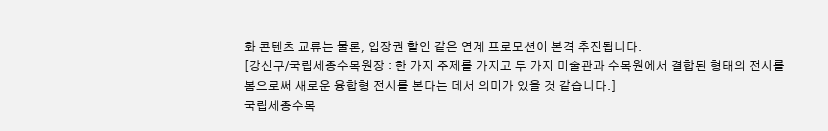화 콘텐츠 교류는 물론, 입장권 할인 같은 연계 프로모션이 본격 추진됩니다.
[강신구/국립세종수목원장 : 한 가지 주제를 가지고 두 가지 미술관과 수목원에서 결합된 형태의 전시를 봄으로써 새로운 융합형 전시를 본다는 데서 의미가 있을 것 같습니다.]
국립세종수목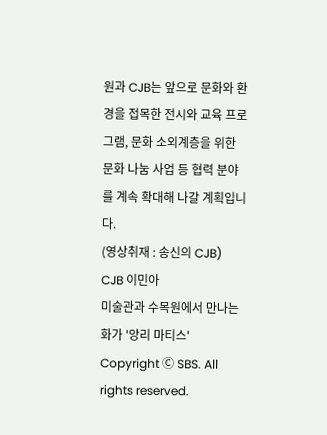원과 CJB는 앞으로 문화와 환경을 접목한 전시와 교육 프로그램, 문화 소외계층을 위한 문화 나눔 사업 등 협력 분야를 계속 확대해 나갈 계획입니다.
(영상취재 : 송신의 CJB)
CJB 이민아
미술관과 수목원에서 만나는 화가 '앙리 마티스'
Copyright Ⓒ SBS. All rights reserved.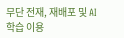무단 전재, 재배포 및 AI학습 이용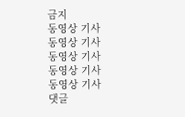금지
동영상 기사
동영상 기사
동영상 기사
동영상 기사
동영상 기사
댓글